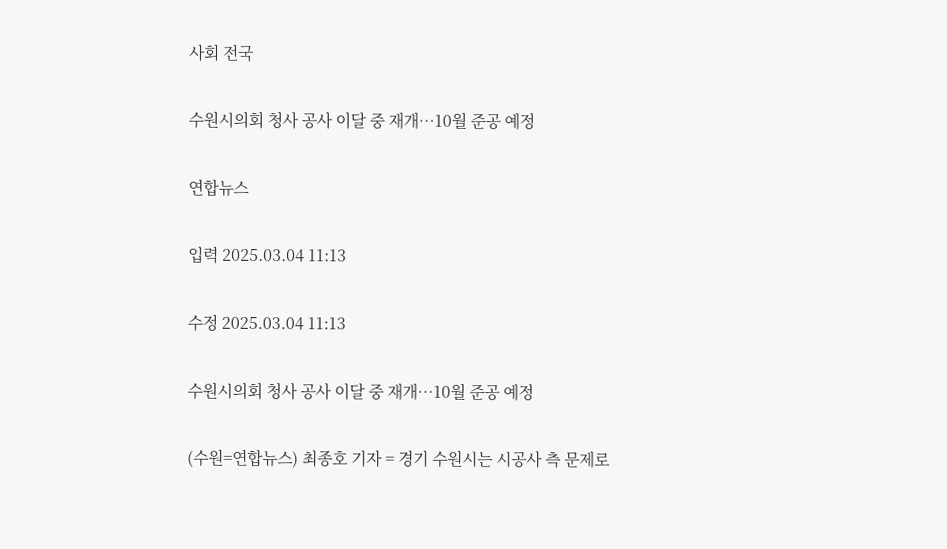사회 전국

수원시의회 청사 공사 이달 중 재개…10월 준공 예정

연합뉴스

입력 2025.03.04 11:13

수정 2025.03.04 11:13

수원시의회 청사 공사 이달 중 재개…10월 준공 예정

(수원=연합뉴스) 최종호 기자 = 경기 수원시는 시공사 측 문제로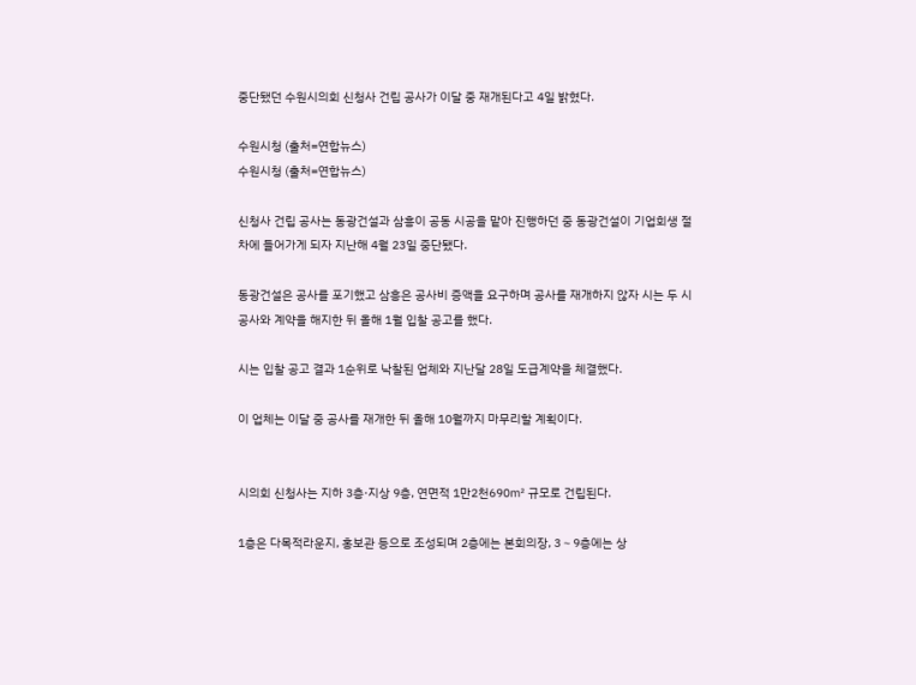중단됐던 수원시의회 신청사 건립 공사가 이달 중 재개된다고 4일 밝혔다.

수원시청 (출처=연합뉴스)
수원시청 (출처=연합뉴스)

신청사 건립 공사는 동광건설과 삼흥이 공동 시공을 맡아 진행하던 중 동광건설이 기업회생 절차에 들어가게 되자 지난해 4월 23일 중단됐다.

동광건설은 공사를 포기했고 삼흥은 공사비 증액을 요구하며 공사를 재개하지 않자 시는 두 시공사와 계약을 해지한 뒤 올해 1월 입찰 공고를 했다.

시는 입찰 공고 결과 1순위로 낙찰된 업체와 지난달 28일 도급계약을 체결했다.

이 업체는 이달 중 공사를 재개한 뒤 올해 10월까지 마무리할 계획이다.


시의회 신청사는 지하 3층·지상 9층, 연면적 1만2천690㎡ 규모로 건립된다.

1층은 다목적라운지, 홍보관 등으로 조성되며 2층에는 본회의장, 3∼9층에는 상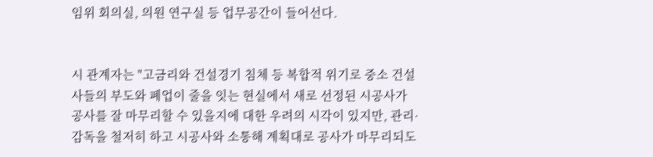임위 회의실, 의원 연구실 등 업무공간이 들어선다.


시 관계자는 "고금리와 건설경기 침체 등 복합적 위기로 중소 건설사들의 부도와 폐업이 줄을 잇는 현실에서 새로 선정된 시공사가 공사를 잘 마무리할 수 있을지에 대한 우려의 시각이 있지만, 관리·감독을 철저히 하고 시공사와 소통해 계획대로 공사가 마무리되도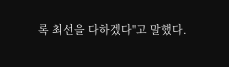록 최선을 다하겠다"고 말했다.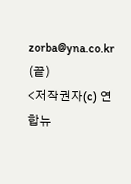zorba@yna.co.kr
(끝)
<저작권자(c) 연합뉴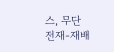스, 무단 전재-재배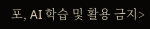포, AI 학습 및 활용 금지>